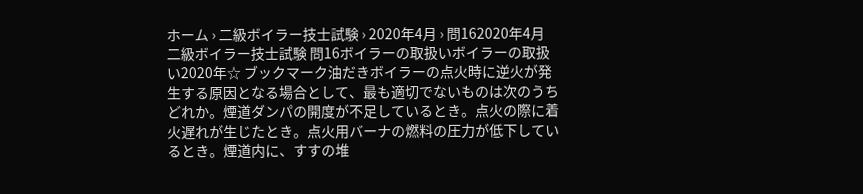ホーム › 二級ボイラー技士試験 › 2020年4月 › 問162020年4月 二級ボイラー技士試験 問16ボイラーの取扱いボイラーの取扱い2020年☆ ブックマーク油だきボイラーの点火時に逆火が発生する原因となる場合として、最も適切でないものは次のうちどれか。煙道ダンパの開度が不足しているとき。点火の際に着火遅れが生じたとき。点火用バーナの燃料の圧力が低下しているとき。煙道内に、すすの堆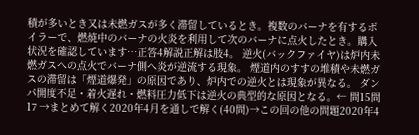積が多いとき又は未燃ガスが多く滞留しているとき。複数のバーナを有するボイラーで、燃焼中のバーナの火炎を利用して次のバーナに点火したとき。購入状況を確認しています…正答4解説正解は肢4。 逆火(バックファイヤ)は炉内未燃ガスへの点火でバーナ側へ炎が逆流する現象。 煙道内のすすの堆積や未燃ガスの滞留は「煙道爆発」の原因であり、炉内での逆火とは現象が異なる。 ダンパ開度不足・着火遅れ・燃料圧力低下は逆火の典型的な原因となる。← 問15問17 →まとめて解く2020年4月を通しで解く(40問)→この回の他の問題2020年4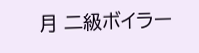月 二級ボイラー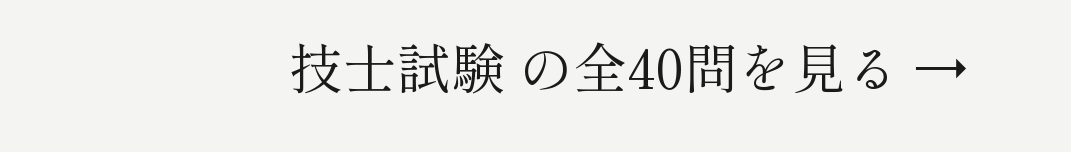技士試験 の全40問を見る →